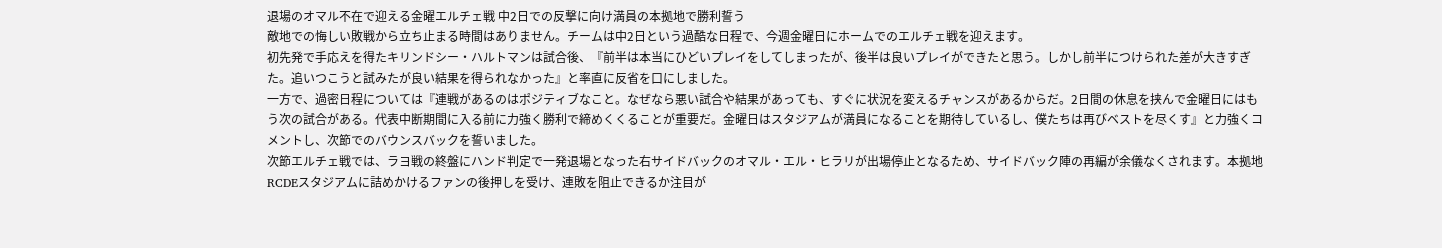退場のオマル不在で迎える金曜エルチェ戦 中2日での反撃に向け満員の本拠地で勝利誓う
敵地での悔しい敗戦から立ち止まる時間はありません。チームは中2日という過酷な日程で、今週金曜日にホームでのエルチェ戦を迎えます。
初先発で手応えを得たキリンドシー・ハルトマンは試合後、『前半は本当にひどいプレイをしてしまったが、後半は良いプレイができたと思う。しかし前半につけられた差が大きすぎた。追いつこうと試みたが良い結果を得られなかった』と率直に反省を口にしました。
一方で、過密日程については『連戦があるのはポジティブなこと。なぜなら悪い試合や結果があっても、すぐに状況を変えるチャンスがあるからだ。2日間の休息を挟んで金曜日にはもう次の試合がある。代表中断期間に入る前に力強く勝利で締めくくることが重要だ。金曜日はスタジアムが満員になることを期待しているし、僕たちは再びベストを尽くす』と力強くコメントし、次節でのバウンスバックを誓いました。
次節エルチェ戦では、ラヨ戦の終盤にハンド判定で一発退場となった右サイドバックのオマル・エル・ヒラリが出場停止となるため、サイドバック陣の再編が余儀なくされます。本拠地RCDEスタジアムに詰めかけるファンの後押しを受け、連敗を阻止できるか注目が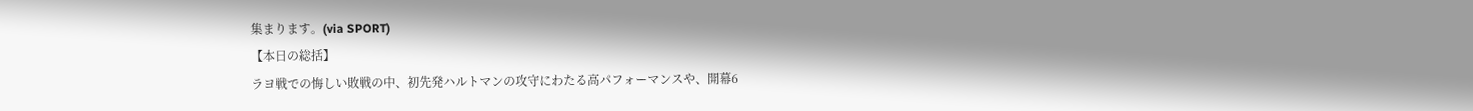集まります。(via SPORT)
【本日の総括】
ラヨ戦での悔しい敗戦の中、初先発ハルトマンの攻守にわたる高パフォーマンスや、開幕6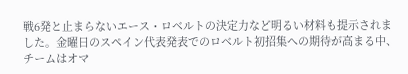戦6発と止まらないエース・ロベルトの決定力など明るい材料も提示されました。金曜日のスペイン代表発表でのロベルト初招集への期待が高まる中、チームはオマ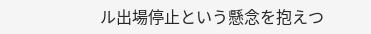ル出場停止という懸念を抱えつ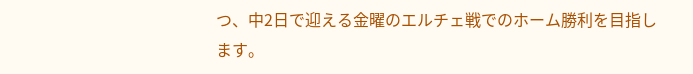つ、中2日で迎える金曜のエルチェ戦でのホーム勝利を目指します。